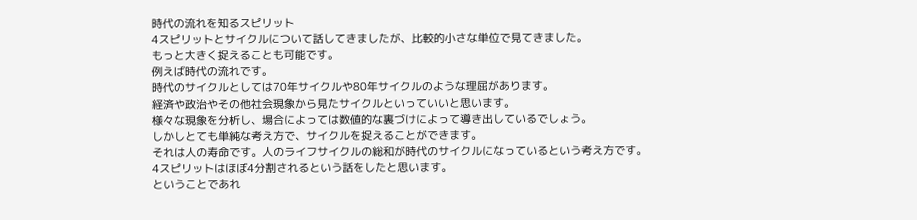時代の流れを知るスピリット
4スピリットとサイクルについて話してきましたが、比較的小さな単位で見てきました。
もっと大きく捉えることも可能です。
例えば時代の流れです。
時代のサイクルとしては70年サイクルや80年サイクルのような理屈があります。
経済や政治やその他社会現象から見たサイクルといっていいと思います。
様々な現象を分析し、場合によっては数値的な裏づけによって導き出しているでしょう。
しかしとても単純な考え方で、サイクルを捉えることができます。
それは人の寿命です。人のライフサイクルの総和が時代のサイクルになっているという考え方です。
4スピリットはほぼ4分割されるという話をしたと思います。
ということであれ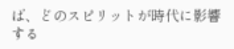ば、どのスピリットが時代に影響する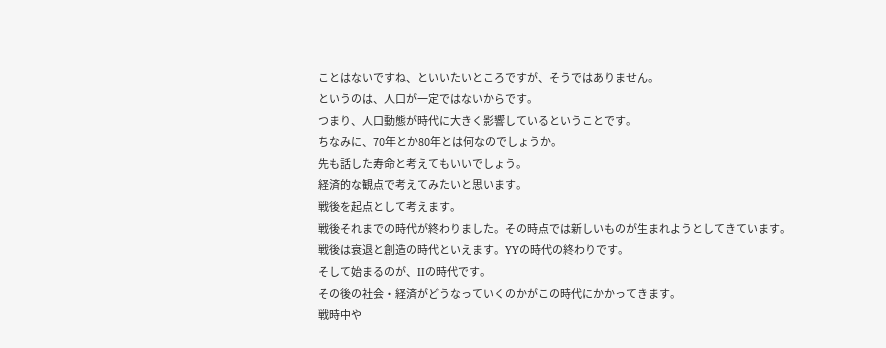ことはないですね、といいたいところですが、そうではありません。
というのは、人口が一定ではないからです。
つまり、人口動態が時代に大きく影響しているということです。
ちなみに、70年とか80年とは何なのでしょうか。
先も話した寿命と考えてもいいでしょう。
経済的な観点で考えてみたいと思います。
戦後を起点として考えます。
戦後それまでの時代が終わりました。その時点では新しいものが生まれようとしてきています。
戦後は衰退と創造の時代といえます。YYの時代の終わりです。
そして始まるのが、IIの時代です。
その後の社会・経済がどうなっていくのかがこの時代にかかってきます。
戦時中や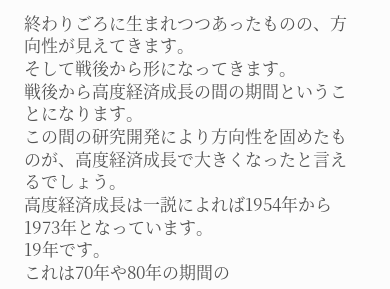終わりごろに生まれつつあったものの、方向性が見えてきます。
そして戦後から形になってきます。
戦後から高度経済成長の間の期間ということになります。
この間の研究開発により方向性を固めたものが、高度経済成長で大きくなったと言えるでしょう。
高度経済成長は一説によれば1954年から1973年となっています。
19年です。
これは70年や80年の期間の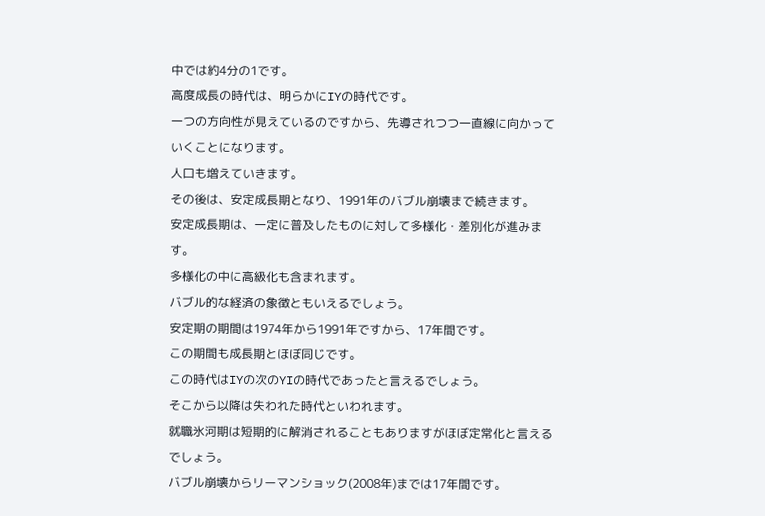中では約4分の1です。
高度成長の時代は、明らかにIYの時代です。
一つの方向性が見えているのですから、先導されつつ一直線に向かっていくことになります。
人口も増えていきます。
その後は、安定成長期となり、1991年のバブル崩壊まで続きます。
安定成長期は、一定に普及したものに対して多様化・差別化が進みます。
多様化の中に高級化も含まれます。
バブル的な経済の象徴ともいえるでしょう。
安定期の期間は1974年から1991年ですから、17年間です。
この期間も成長期とほぼ同じです。
この時代はIYの次のYIの時代であったと言えるでしょう。
そこから以降は失われた時代といわれます。
就職氷河期は短期的に解消されることもありますがほぼ定常化と言えるでしょう。
バブル崩壊からリーマンショック(2008年)までは17年間です。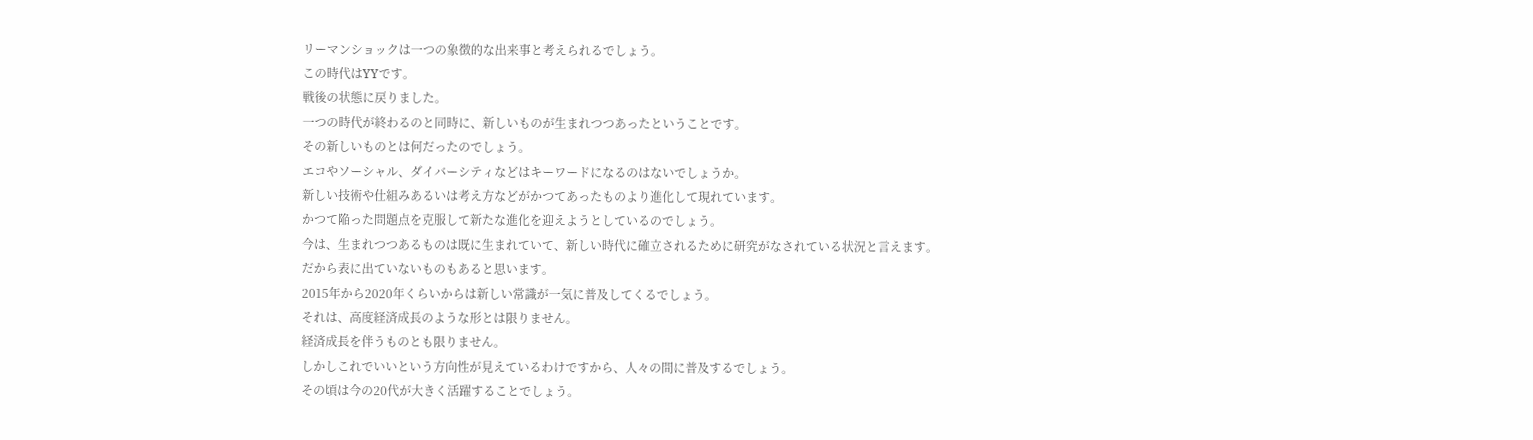リーマンショックは一つの象徴的な出来事と考えられるでしょう。
この時代はYYです。
戦後の状態に戻りました。
一つの時代が終わるのと同時に、新しいものが生まれつつあったということです。
その新しいものとは何だったのでしょう。
エコやソーシャル、ダイバーシティなどはキーワードになるのはないでしょうか。
新しい技術や仕組みあるいは考え方などがかつてあったものより進化して現れています。
かつて陥った問題点を克服して新たな進化を迎えようとしているのでしょう。
今は、生まれつつあるものは既に生まれていて、新しい時代に確立されるために研究がなされている状況と言えます。
だから表に出ていないものもあると思います。
2015年から2020年くらいからは新しい常識が一気に普及してくるでしょう。
それは、高度経済成長のような形とは限りません。
経済成長を伴うものとも限りません。
しかしこれでいいという方向性が見えているわけですから、人々の間に普及するでしょう。
その頃は今の20代が大きく活躍することでしょう。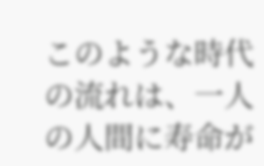このような時代の流れは、一人の人間に寿命が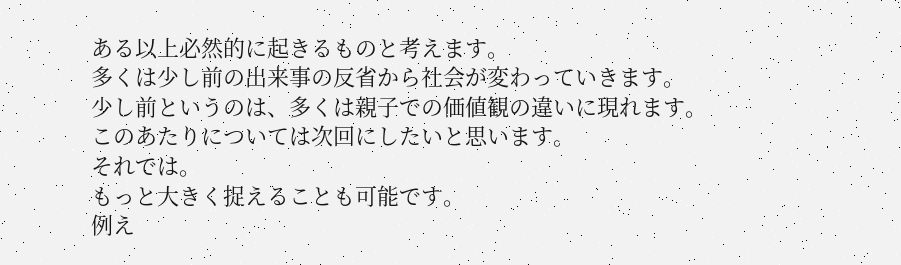ある以上必然的に起きるものと考えます。
多くは少し前の出来事の反省から社会が変わっていきます。
少し前というのは、多くは親子での価値観の違いに現れます。
このあたりについては次回にしたいと思います。
それでは。
もっと大きく捉えることも可能です。
例え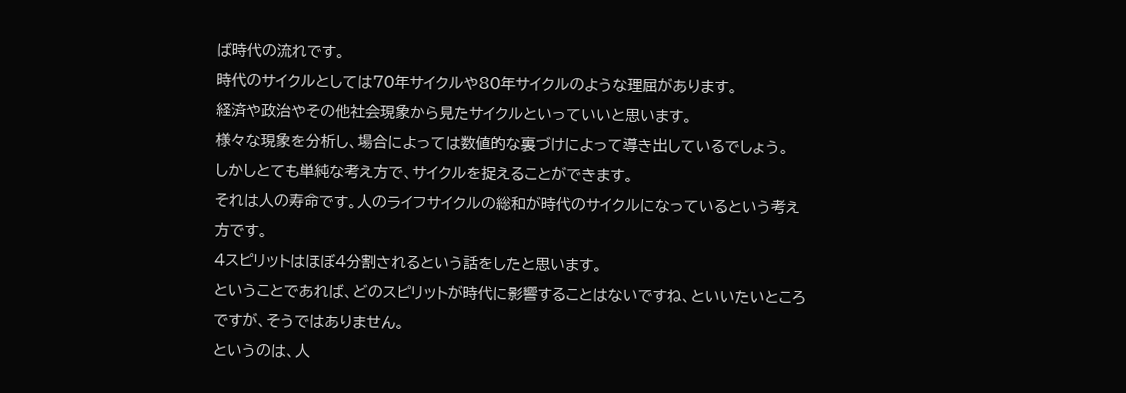ば時代の流れです。
時代のサイクルとしては70年サイクルや80年サイクルのような理屈があります。
経済や政治やその他社会現象から見たサイクルといっていいと思います。
様々な現象を分析し、場合によっては数値的な裏づけによって導き出しているでしょう。
しかしとても単純な考え方で、サイクルを捉えることができます。
それは人の寿命です。人のライフサイクルの総和が時代のサイクルになっているという考え方です。
4スピリットはほぼ4分割されるという話をしたと思います。
ということであれば、どのスピリットが時代に影響することはないですね、といいたいところですが、そうではありません。
というのは、人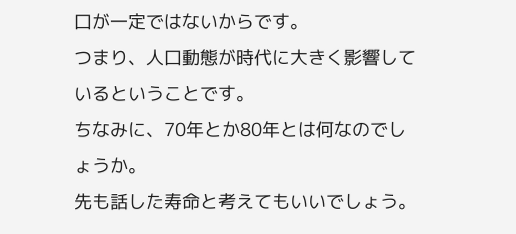口が一定ではないからです。
つまり、人口動態が時代に大きく影響しているということです。
ちなみに、70年とか80年とは何なのでしょうか。
先も話した寿命と考えてもいいでしょう。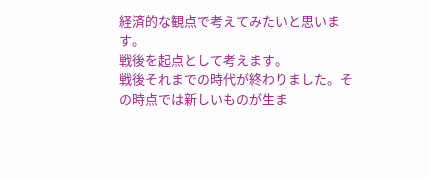経済的な観点で考えてみたいと思います。
戦後を起点として考えます。
戦後それまでの時代が終わりました。その時点では新しいものが生ま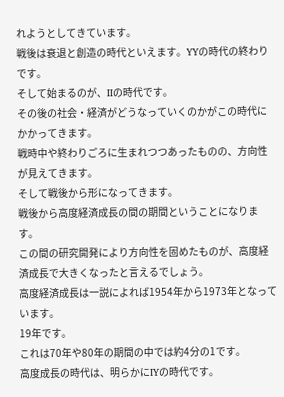れようとしてきています。
戦後は衰退と創造の時代といえます。YYの時代の終わりです。
そして始まるのが、IIの時代です。
その後の社会・経済がどうなっていくのかがこの時代にかかってきます。
戦時中や終わりごろに生まれつつあったものの、方向性が見えてきます。
そして戦後から形になってきます。
戦後から高度経済成長の間の期間ということになります。
この間の研究開発により方向性を固めたものが、高度経済成長で大きくなったと言えるでしょう。
高度経済成長は一説によれば1954年から1973年となっています。
19年です。
これは70年や80年の期間の中では約4分の1です。
高度成長の時代は、明らかにIYの時代です。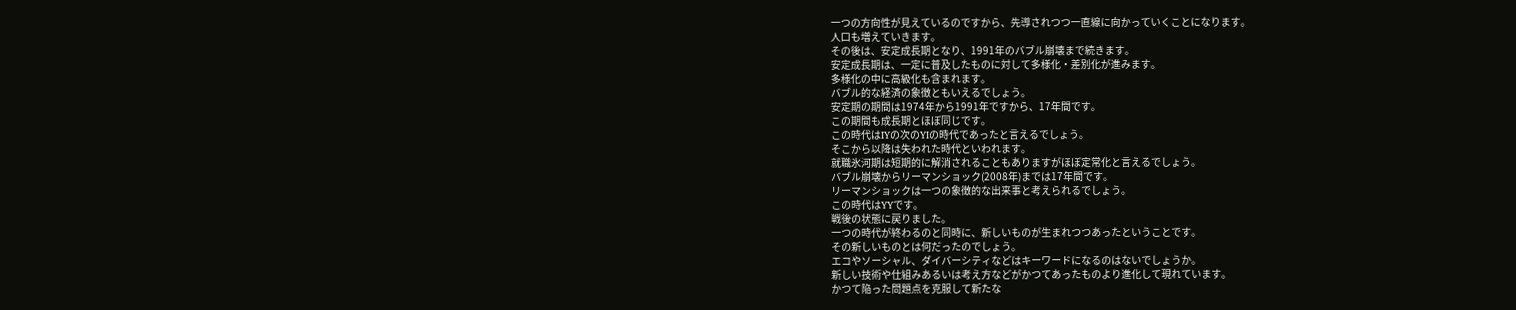一つの方向性が見えているのですから、先導されつつ一直線に向かっていくことになります。
人口も増えていきます。
その後は、安定成長期となり、1991年のバブル崩壊まで続きます。
安定成長期は、一定に普及したものに対して多様化・差別化が進みます。
多様化の中に高級化も含まれます。
バブル的な経済の象徴ともいえるでしょう。
安定期の期間は1974年から1991年ですから、17年間です。
この期間も成長期とほぼ同じです。
この時代はIYの次のYIの時代であったと言えるでしょう。
そこから以降は失われた時代といわれます。
就職氷河期は短期的に解消されることもありますがほぼ定常化と言えるでしょう。
バブル崩壊からリーマンショック(2008年)までは17年間です。
リーマンショックは一つの象徴的な出来事と考えられるでしょう。
この時代はYYです。
戦後の状態に戻りました。
一つの時代が終わるのと同時に、新しいものが生まれつつあったということです。
その新しいものとは何だったのでしょう。
エコやソーシャル、ダイバーシティなどはキーワードになるのはないでしょうか。
新しい技術や仕組みあるいは考え方などがかつてあったものより進化して現れています。
かつて陥った問題点を克服して新たな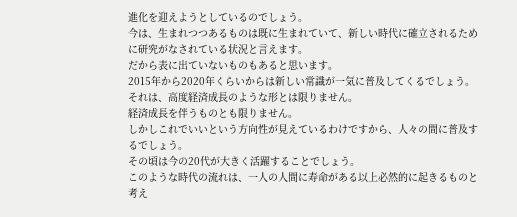進化を迎えようとしているのでしょう。
今は、生まれつつあるものは既に生まれていて、新しい時代に確立されるために研究がなされている状況と言えます。
だから表に出ていないものもあると思います。
2015年から2020年くらいからは新しい常識が一気に普及してくるでしょう。
それは、高度経済成長のような形とは限りません。
経済成長を伴うものとも限りません。
しかしこれでいいという方向性が見えているわけですから、人々の間に普及するでしょう。
その頃は今の20代が大きく活躍することでしょう。
このような時代の流れは、一人の人間に寿命がある以上必然的に起きるものと考え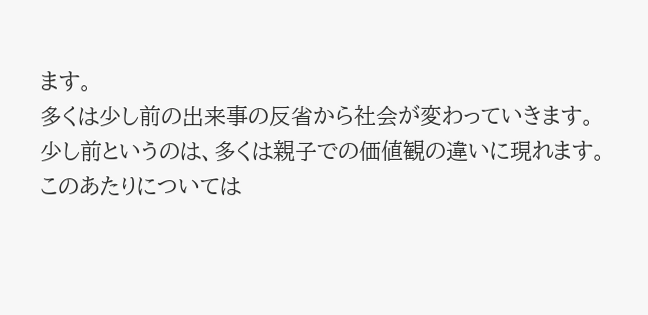ます。
多くは少し前の出来事の反省から社会が変わっていきます。
少し前というのは、多くは親子での価値観の違いに現れます。
このあたりについては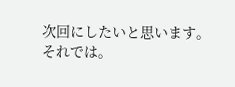次回にしたいと思います。
それでは。